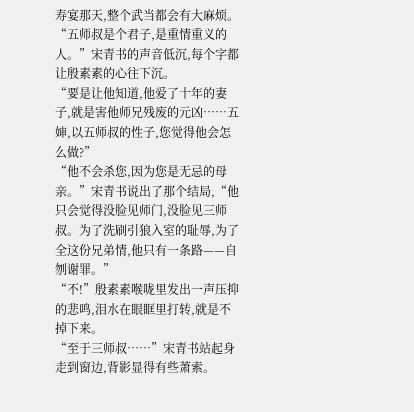寿宴那天,整个武当都会有大麻烦。
“五师叔是个君子,是重情重义的人。”宋青书的声音低沉,每个字都让殷素素的心往下沉。
“要是让他知道,他爱了十年的妻子,就是害他师兄残废的元凶……五婶,以五师叔的性子,您觉得他会怎么做?”
“他不会杀您,因为您是无忌的母亲。”宋青书说出了那个结局,“他只会觉得没脸见师门,没脸见三师叔。为了洗刷引狼入室的耻辱,为了全这份兄弟情,他只有一条路——自刎谢罪。”
“不!”殷素素喉咙里发出一声压抑的悲鸣,泪水在眼眶里打转,就是不掉下来。
“至于三师叔……”宋青书站起身走到窗边,背影显得有些萧索。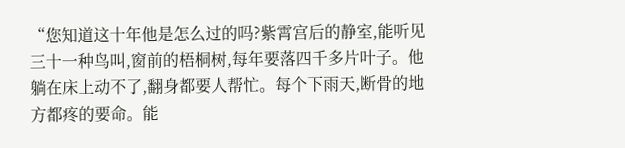“您知道这十年他是怎么过的吗?紫霄宫后的静室,能听见三十一种鸟叫,窗前的梧桐树,每年要落四千多片叶子。他躺在床上动不了,翻身都要人帮忙。每个下雨天,断骨的地方都疼的要命。能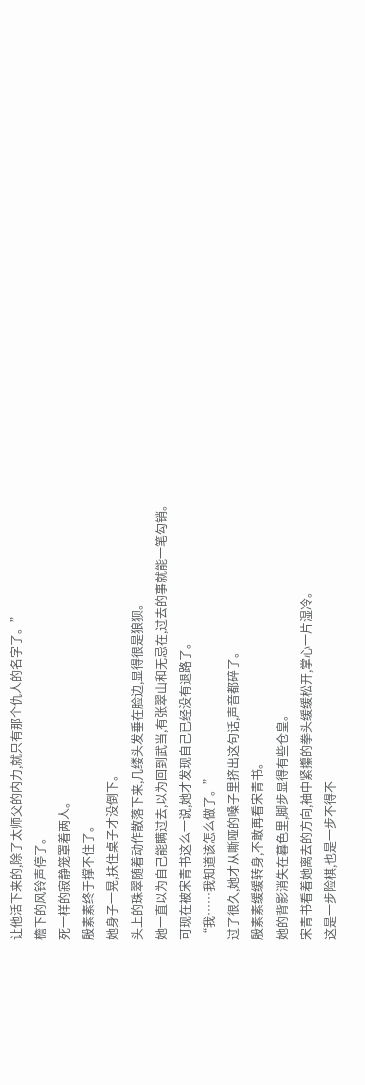让他活下来的,除了太师父的内力,就只有那个仇人的名字了。”
檐下的风铃声停了。
死一样的寂静笼罩着两人。
殷素素终于撑不住了。
她身子一晃,扶住桌子才没倒下。
头上的珠翠随着动作散落下来,几缕头发垂在脸边,显得很是狼狈。
她一直以为自己能瞒过去,以为回到武当,有张翠山和无忌在,过去的事就能一笔勾销。
可现在被宋青书这么一说,她才发现自己已经没有退路了。
“我……我知道该怎么做了。”
过了很久,她才从嘶哑的嗓子里挤出这句话,声音都碎了。
殷素素缓缓转身,不敢再看宋青书。
她的背影消失在暮色里,脚步显得有些仓皇。
宋青书看着她离去的方向,袖中紧攥的拳头缓缓松开,掌心一片湿冷。
这是一步险棋,也是一步不得不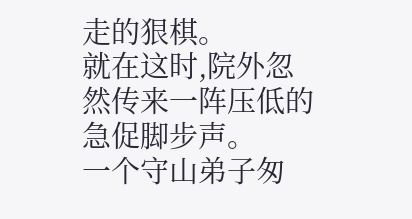走的狠棋。
就在这时,院外忽然传来一阵压低的急促脚步声。
一个守山弟子匆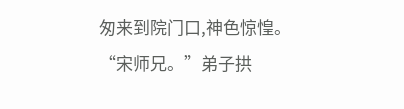匆来到院门口,神色惊惶。
“宋师兄。”弟子拱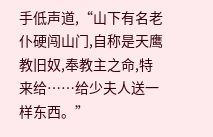手低声道,“山下有名老仆硬闯山门,自称是天鹰教旧奴,奉教主之命,特来给……给少夫人送一样东西。”